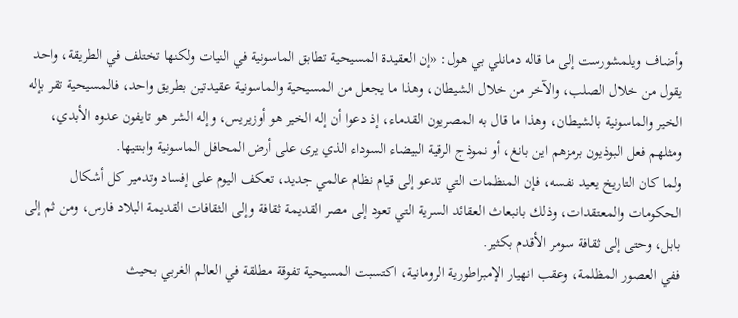وأضاف ويلمشورست إلى ما قاله دمانلي بي هول: «إن العقيدة المسيحية تطابق الماسونية في النيات ولكنها تختلف في الطريقة، واحد يقول من خلال الصلب، والآخر من خلال الشيطان، وهذا ما يجعل من المسيحية والماسونية عقيدتين بطريق واحد، فالمسيحية تقر بإله الخير والماسونية بالشيطان، وهذا ما قال به المصريون القدماء، إذ دعوا أن إله الخير هو أوزيريس، وإله الشر هو تايفون عدوه الأبدي، ومثلهم فعل البوذيون برمزهم اين بانغ، أو نموذج الرقية البيضاء السوداء الذي يرى على أرض المحافل الماسونية وابنتيها.
ولما كان التاريخ يعيد نفسه، فإن المنظمات التي تدعو إلى قيام نظام عالمي جديد، تعكف اليوم على إفساد وتدمير كل أشكال الحكومات والمعتقدات، وذلك بانبعاث العقائد السرية التي تعود إلى مصر القديمة ثقافة وإلى الثقافات القديمة البلاد فارس، ومن ثم إلى بابل، وحتى إلى ثقافة سومر الأقدم بكثير.
ففي العصور المظلمة، وعقب انهيار الإمبراطورية الرومانية، اكتسبت المسيحية تفوقة مطلقة في العالم الغربي بحيث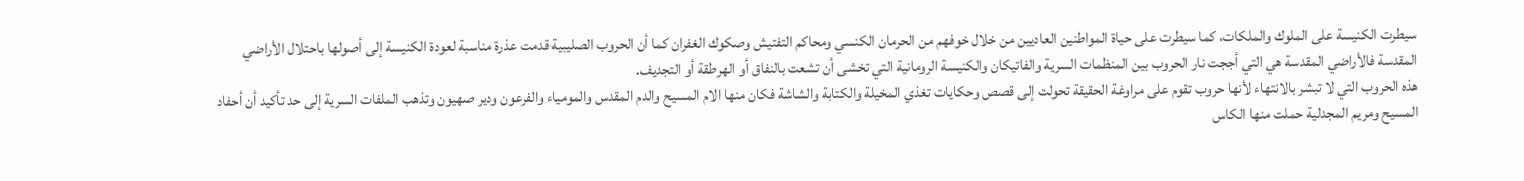سيطرت الكنيسة على الملوك والملكات، كما سيطرت على حياة المواطنين العاديين من خلال خوفهم من الحرمان الكنسي ومحاكم التفتيش وصكوك الغفران كما أن الحروب الصليبية قدمت عذرة مناسبة لعودة الكنيسة إلى أصولها باحتلال الأراضي المقدسة فالأراضي المقدسة هي التي أججت نار الحروب بين المنظمات السرية والفاتيكان والكنيسة الرومانية التي تخشى أن تشعت بالنفاق أو الهرطقة أو التجديف.
هذه الحروب التي لا تبشر بالانتهاء لأنها حروب تقوم على مراوغة الحقيقة تحولت إلى قصص وحكايات تغذي المخيلة والكتابة والشاشة فكان منها الام المسيح والدم المقدس والمومياء والفرعون ودير صهيون وتذهب الملفات السرية إلى حد تأكيد أن أحفاد المسيح ومريم المجدلية حملت منها الكاس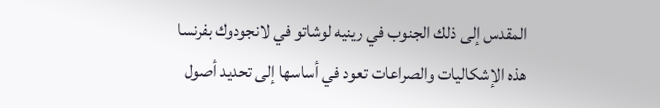المقدس إلى ذلك الجنوب في رينيه لوشاتو في لانجودوك بفرنسا
هذه الإشكاليات والصراعات تعود في أساسها إلى تحديد أصول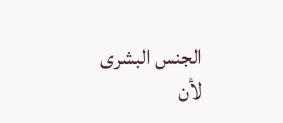الجنس البشرى لأن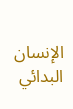الإنسان البدائي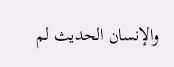والإنسان الحديث لم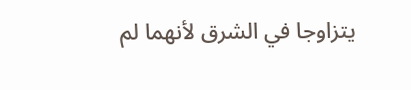يتزاوجا في الشرق لأنهما لم